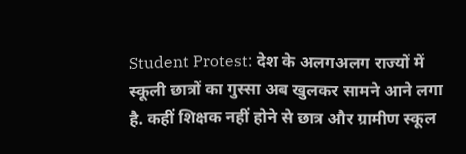Student Protest: देश के अलगअलग राज्यों में स्कूली छात्रों का गुस्सा अब खुलकर सामने आने लगा है. कहीं शिक्षक नहीं होने से छात्र और ग्रामीण स्कूल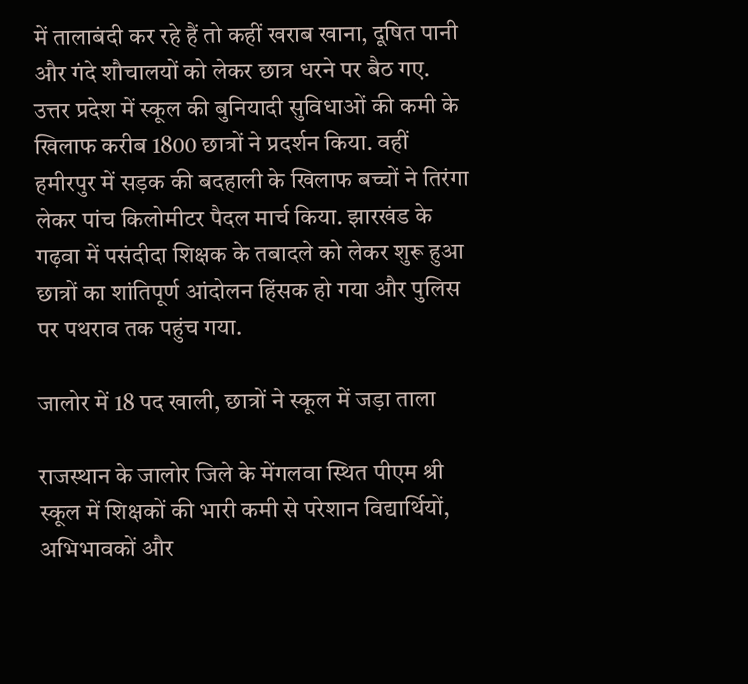में तालाबंदी कर रहे हैं तो कहीं खराब खाना, दूषित पानी और गंदे शौचालयों को लेकर छात्र धरने पर बैठ गए. उत्तर प्रदेश में स्कूल की बुनियादी सुविधाओं की कमी के खिलाफ करीब 1800 छात्रों ने प्रदर्शन किया. वहीं हमीरपुर में सड़क की बदहाली के खिलाफ बच्चों ने तिरंगा लेकर पांच किलोमीटर पैदल मार्च किया. झारखंड के गढ़वा में पसंदीदा शिक्षक के तबादले को लेकर शुरू हुआ छात्रों का शांतिपूर्ण आंदोलन हिंसक हो गया और पुलिस पर पथराव तक पहुंच गया.

जालोर में 18 पद खाली, छात्रों ने स्कूल में जड़ा ताला

राजस्थान के जालोर जिले के मेंगलवा स्थित पीएम श्री स्कूल में शिक्षकों की भारी कमी से परेशान विद्यार्थियों, अभिभावकों और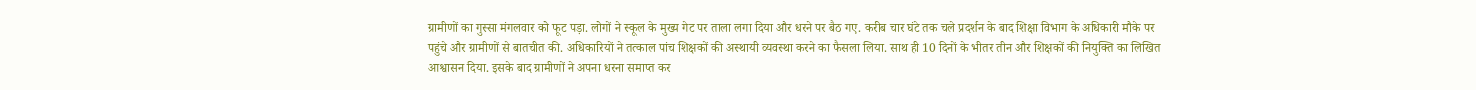ग्रामीणों का गुस्सा मंगलवार को फूट पड़ा. लोगों ने स्कूल के मुख्य गेट पर ताला लगा दिया और धरने पर बैठ गए. करीब चार घंटे तक चले प्रदर्शन के बाद शिक्षा विभाग के अधिकारी मौके पर पहुंचे और ग्रामीणों से बातचीत की. अधिकारियों ने तत्काल पांच शिक्षकों की अस्थायी व्यवस्था करने का फैसला लिया. साथ ही 10 दिनों के भीतर तीन और शिक्षकों की नियुक्ति का लिखित आश्वासन दिया. इसके बाद ग्रामीणों ने अपना धरना समाप्त कर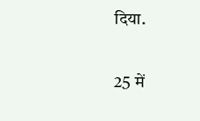दिया.

25 में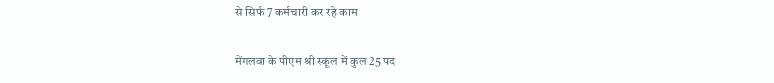से सिर्फ 7 कर्मचारी कर रहे काम

मेंगलवा के पीएम श्री स्कूल में कुल 25 पद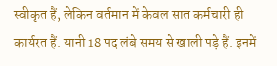स्वीकृत हैं, लेकिन वर्तमान में केवल सात कर्मचारी ही कार्यरत हैं. यानी 18 पद लंबे समय से खाली पड़े हैं. इनमें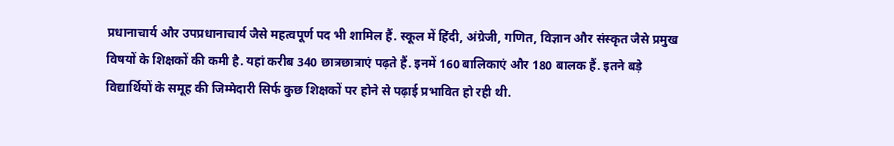प्रधानाचार्य और उपप्रधानाचार्य जैसे महत्वपूर्ण पद भी शामिल हैं. स्कूल में हिंदी, अंग्रेजी, गणित, विज्ञान और संस्कृत जैसे प्रमुख विषयों के शिक्षकों की कमी है. यहां करीब 340 छात्रछात्राएं पढ़ते हैं. इनमें 160 बालिकाएं और 180 बालक हैं. इतने बड़े विद्यार्थियों के समूह की जिम्मेदारी सिर्फ कुछ शिक्षकों पर होने से पढ़ाई प्रभावित हो रही थी.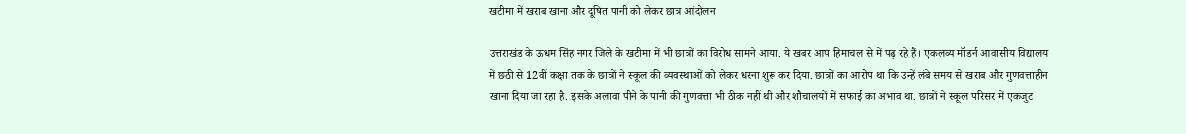खटीमा में खराब खाना और दूषित पानी को लेकर छात्र आंदोलन

उत्तराखंड के ऊधम सिंह नगर जिले के खटीमा में भी छात्रों का विरोध सामने आया. ये खबर आप हिमाचल से में पढ़ रहे हैं। एकलव्य मॉडर्न आवासीय विद्यालय में छठी से 12वीं कक्षा तक के छात्रों ने स्कूल की व्यवस्थाओं को लेकर धरना शुरू कर दिया. छात्रों का आरोप था कि उन्हें लंबे समय से खराब और गुणवत्ताहीन खाना दिया जा रहा है. इसके अलावा पीने के पानी की गुणवत्ता भी ठीक नहीं थी और शौचालयों में सफाई का अभाव था. छात्रों ने स्कूल परिसर में एकजुट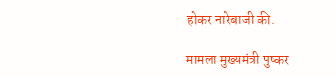होकर नारेबाजी की.

मामला मुख्यमंत्री पुष्कर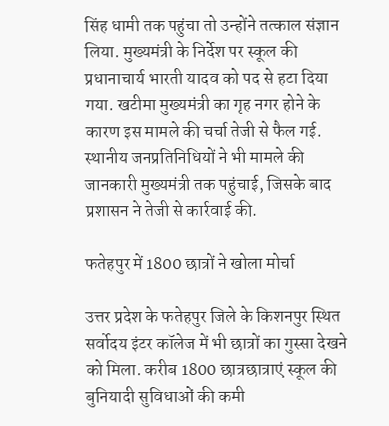सिंह धामी तक पहुंचा तो उन्होंने तत्काल संज्ञान लिया. मुख्यमंत्री के निर्देश पर स्कूल की प्रधानाचार्य भारती यादव को पद से हटा दिया गया. खटीमा मुख्यमंत्री का गृह नगर होने के कारण इस मामले की चर्चा तेजी से फैल गई. स्थानीय जनप्रतिनिधियों ने भी मामले की जानकारी मुख्यमंत्री तक पहुंचाई, जिसके बाद प्रशासन ने तेजी से कार्रवाई की.

फतेहपुर में 1800 छात्रों ने खोला मोर्चा

उत्तर प्रदेश के फतेहपुर जिले के किशनपुर स्थित सर्वोदय इंटर कॉलेज में भी छात्रों का गुस्सा देखने को मिला. करीब 1800 छात्रछात्राएं स्कूल की बुनियादी सुविधाओं की कमी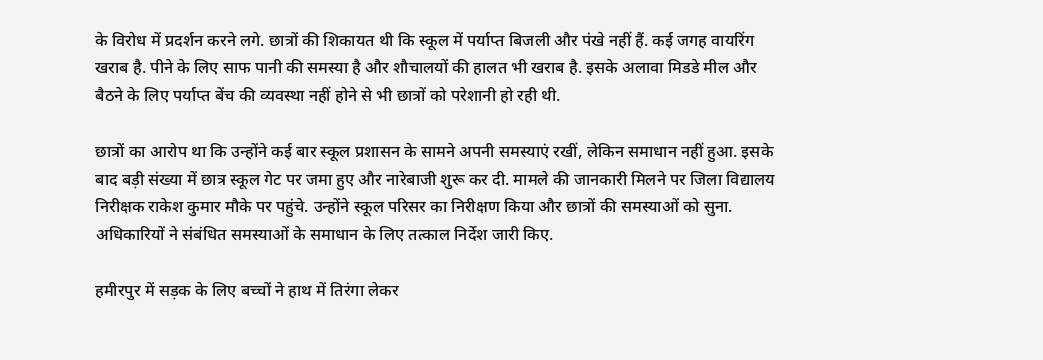के विरोध में प्रदर्शन करने लगे. छात्रों की शिकायत थी कि स्कूल में पर्याप्त बिजली और पंखे नहीं हैं. कई जगह वायरिंग खराब है. पीने के लिए साफ पानी की समस्या है और शौचालयों की हालत भी खराब है. इसके अलावा मिडडे मील और बैठने के लिए पर्याप्त बेंच की व्यवस्था नहीं होने से भी छात्रों को परेशानी हो रही थी.

छात्रों का आरोप था कि उन्होंने कई बार स्कूल प्रशासन के सामने अपनी समस्याएं रखीं, लेकिन समाधान नहीं हुआ. इसके बाद बड़ी संख्या में छात्र स्कूल गेट पर जमा हुए और नारेबाजी शुरू कर दी. मामले की जानकारी मिलने पर जिला विद्यालय निरीक्षक राकेश कुमार मौके पर पहुंचे. उन्होंने स्कूल परिसर का निरीक्षण किया और छात्रों की समस्याओं को सुना. अधिकारियों ने संबंधित समस्याओं के समाधान के लिए तत्काल निर्देश जारी किए.

हमीरपुर में सड़क के लिए बच्चों ने हाथ में तिरंगा लेकर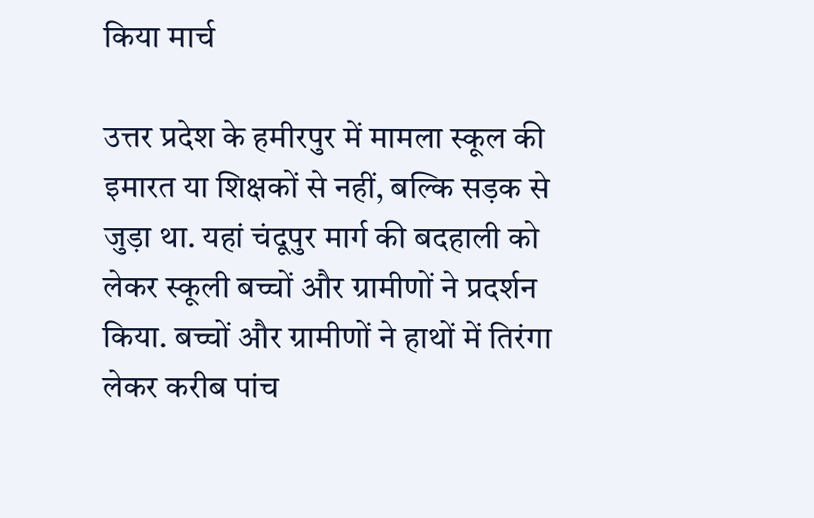किया मार्च

उत्तर प्रदेश के हमीरपुर में मामला स्कूल की इमारत या शिक्षकों से नहीं, बल्कि सड़क से जुड़ा था. यहां चंदूपुर मार्ग की बदहाली को लेकर स्कूली बच्चों और ग्रामीणों ने प्रदर्शन किया. बच्चों और ग्रामीणों ने हाथों में तिरंगा लेकर करीब पांच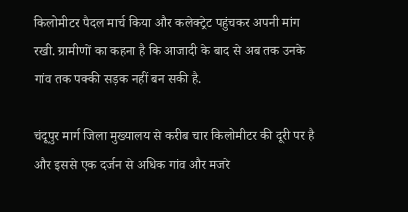किलोमीटर पैदल मार्च किया और कलेक्ट्रेट पहुंचकर अपनी मांग रखी. ग्रामीणों का कहना है कि आजादी के बाद से अब तक उनके गांव तक पक्की सड़क नहीं बन सकी है.

चंदूपुर मार्ग जिला मुख्यालय से करीब चार किलोमीटर की दूरी पर है और इससे एक दर्जन से अधिक गांव और मजरे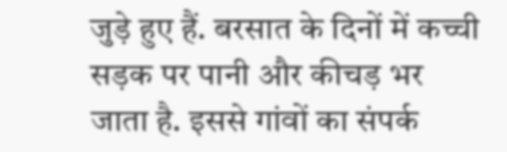जुड़े हुए हैं. बरसात के दिनों में कच्ची सड़क पर पानी और कीचड़ भर जाता है. इससे गांवों का संपर्क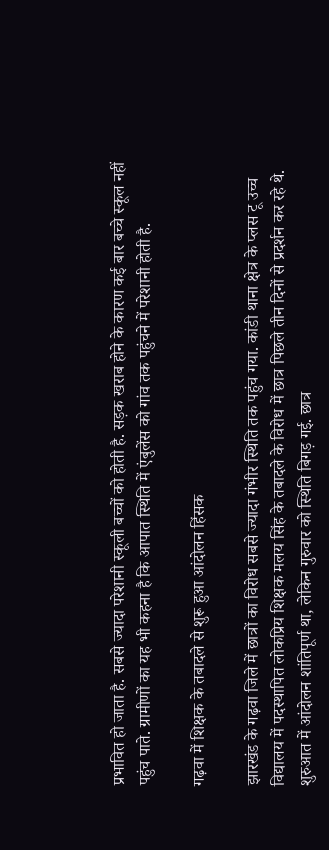प्रभावित हो जाता है. सबसे ज्यादा परेशानी स्कूली बच्चों को होती है. सड़क खराब होने के कारण कई बार बच्चे स्कूल नहीं पहुंच पाते. ग्रामीणों का यह भी कहना है कि आपात स्थिति में एंबुलेंस को गांव तक पहुंचने में परेशानी होती है.

गढ़वा में शिक्षक के तबादले से शुरू हुआ आंदोलन हिंसक

झारखंड के गढ़वा जिले में छात्रों का विरोध सबसे ज्यादा गंभीर स्थिति तक पहुंच गया. कांडी थाना क्षेत्र के प्लस टू उच्च विद्यालय में पदस्थापित लोकप्रिय शिक्षक मलय सिंह के तबादले के विरोध में छात्र पिछले तीन दिनों से प्रदर्शन कर रहे थे. शुरुआत में आंदोलन शांतिपूर्ण था, लेकिन गुरुवार को स्थिति बिगड़ गई. छात्र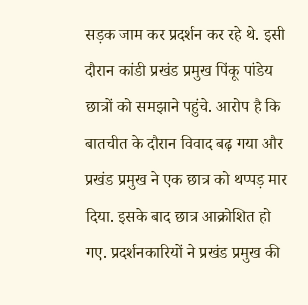सड़क जाम कर प्रदर्शन कर रहे थे. इसी दौरान कांडी प्रखंड प्रमुख पिंकू पांडेय छात्रों को समझाने पहुंचे. आरोप है कि बातचीत के दौरान विवाद बढ़ गया और प्रखंड प्रमुख ने एक छात्र को थप्पड़ मार दिया. इसके बाद छात्र आक्रोशित हो गए. प्रदर्शनकारियों ने प्रखंड प्रमुख की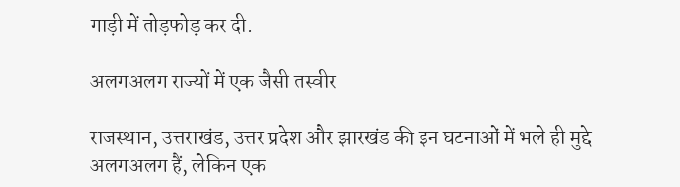गाड़ी में तोड़फोड़ कर दी.

अलगअलग राज्यों में एक जैसी तस्वीर

राजस्थान, उत्तराखंड, उत्तर प्रदेश और झारखंड की इन घटनाओं में भले ही मुद्दे अलगअलग हैं, लेकिन एक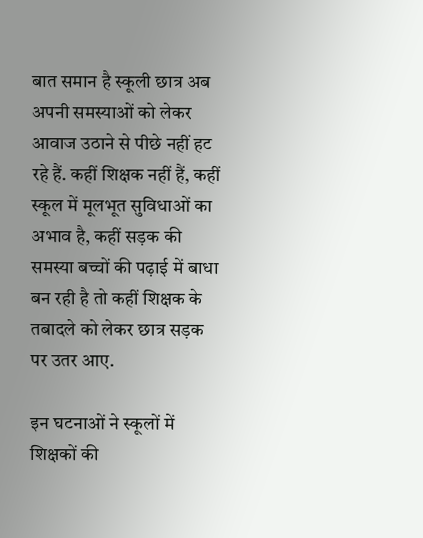बात समान है स्कूली छात्र अब अपनी समस्याओं को लेकर आवाज उठाने से पीछे नहीं हट रहे हैं. कहीं शिक्षक नहीं हैं, कहीं स्कूल में मूलभूत सुविधाओं का अभाव है, कहीं सड़क की समस्या बच्चों की पढ़ाई में बाधा बन रही है तो कहीं शिक्षक के तबादले को लेकर छात्र सड़क पर उतर आए.

इन घटनाओं ने स्कूलों में शिक्षकों की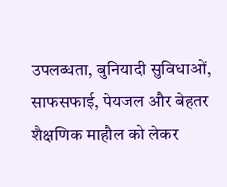उपलब्धता, बुनियादी सुविधाओं, साफसफाई, पेयजल और बेहतर शैक्षणिक माहौल को लेकर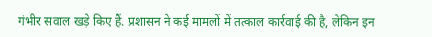गंभीर सवाल खड़े किए हैं. प्रशासन ने कई मामलों में तत्काल कार्रवाई की है, लेकिन इन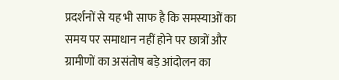प्रदर्शनों से यह भी साफ है कि समस्याओं का समय पर समाधान नहीं होने पर छात्रों और ग्रामीणों का असंतोष बड़े आंदोलन का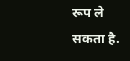रूप ले सकता है.